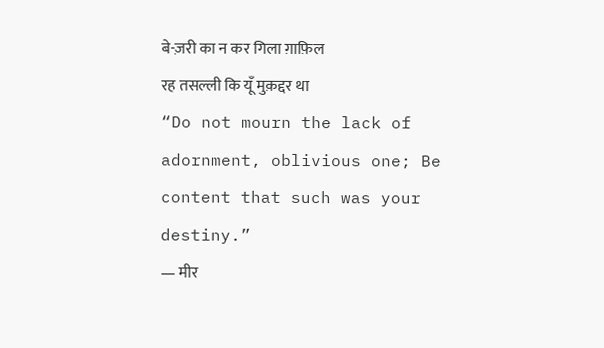बे-ज़री का न कर गिला ग़ाफ़िल
रह तसल्ली कि यूँ मुक़द्दर था
“Do not mourn the lack of adornment, oblivious one; Be content that such was your destiny.”
— मीर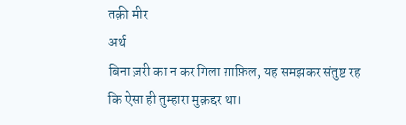तक़ी मीर
अर्थ
बिना ज़री का न कर गिला ग़ाफ़िल, यह समझकर संतुष्ट रह कि ऐसा ही तुम्हारा मुक़द्दर था।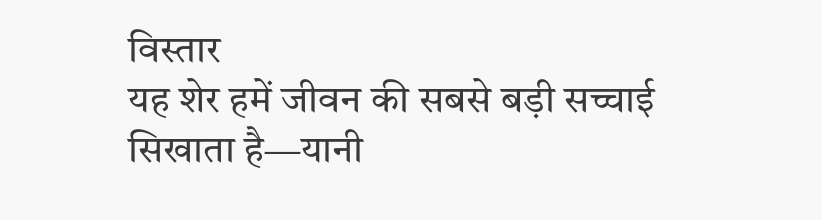विस्तार
यह शेर हमें जीवन की सबसे बड़ी सच्चाई सिखाता है—यानी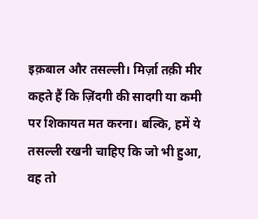इक़बाल और तसल्ली। मिर्ज़ा तक़ी मीर कहते हैं कि ज़िंदगी की सादगी या कमी पर शिकायत मत करना। बल्कि, हमें ये तसल्ली रखनी चाहिए कि जो भी हुआ, वह तो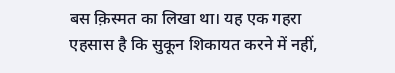बस क़िस्मत का लिखा था। यह एक गहरा एहसास है कि सुकून शिकायत करने में नहीं,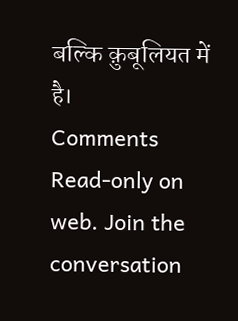बल्कि क़ुबूलियत में है।
Comments
Read-only on web. Join the conversation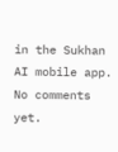in the Sukhan AI mobile app.
No comments yet.